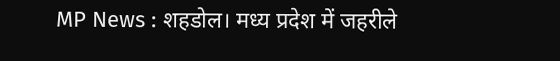MP News : शहडोल। मध्य प्रदेश में जहरीले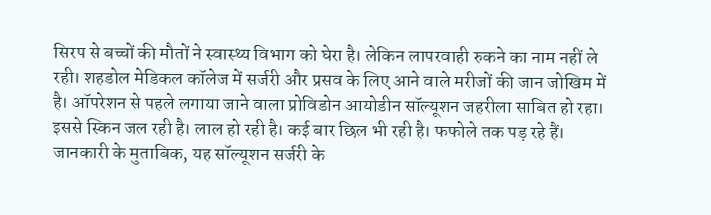सिरप से बच्चों की मौतों ने स्वास्थ्य विभाग को घेरा है। लेकिन लापरवाही रुकने का नाम नहीं ले रही। शहडोल मेडिकल कॉलेज में सर्जरी और प्रसव के लिए आने वाले मरीजों की जान जोखिम में है। ऑपरेशन से पहले लगाया जाने वाला प्रोविडोन आयोडीन सॉल्यूशन जहरीला साबित हो रहा। इससे स्किन जल रही है। लाल हो रही है। कई बार छिल भी रही है। फफोले तक पड़ रहे हैं।
जानकारी के मुताबिक, यह सॉल्यूशन सर्जरी के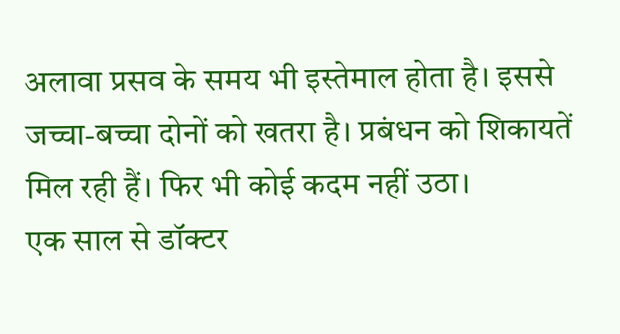अलावा प्रसव के समय भी इस्तेमाल होता है। इससे जच्चा-बच्चा दोनों को खतरा है। प्रबंधन को शिकायतें मिल रही हैं। फिर भी कोई कदम नहीं उठा।
एक साल से डॉक्टर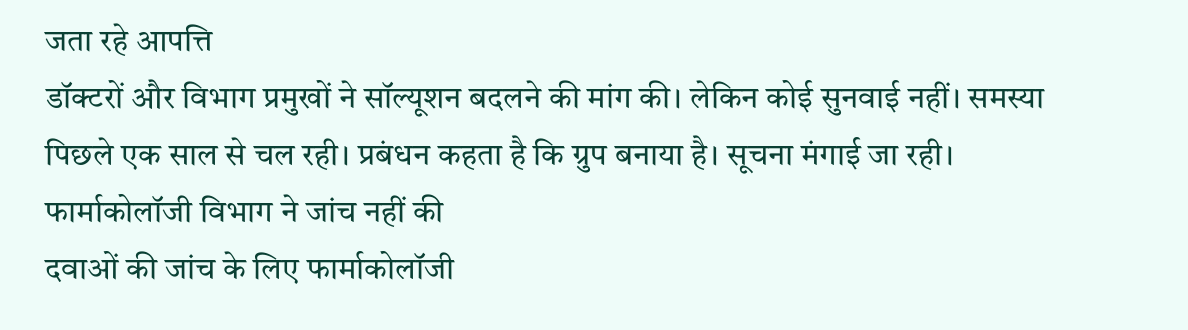जता रहे आपत्ति
डॉक्टरों और विभाग प्रमुखों ने सॉल्यूशन बदलने की मांग की। लेकिन कोई सुनवाई नहीं। समस्या पिछले एक साल से चल रही। प्रबंधन कहता है कि ग्रुप बनाया है। सूचना मंगाई जा रही।
फार्माकोलॉजी विभाग ने जांच नहीं की
दवाओं की जांच के लिए फार्माकोलॉजी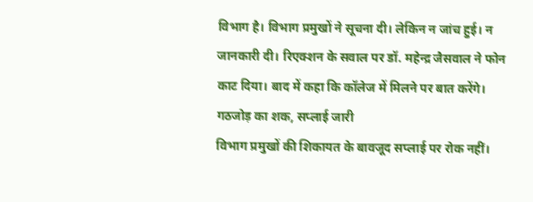विभाग है। विभाग प्रमुखों ने सूचना दी। लेकिन न जांच हुई। न जानकारी दी। रिएक्शन के सवाल पर डॉ. महेन्द्र जैसवाल ने फोन काट दिया। बाद में कहा कि कॉलेज में मिलने पर बात करेंगे।
गठजोड़ का शक, सप्लाई जारी
विभाग प्रमुखों की शिकायत के बावजूद सप्लाई पर रोक नहीं।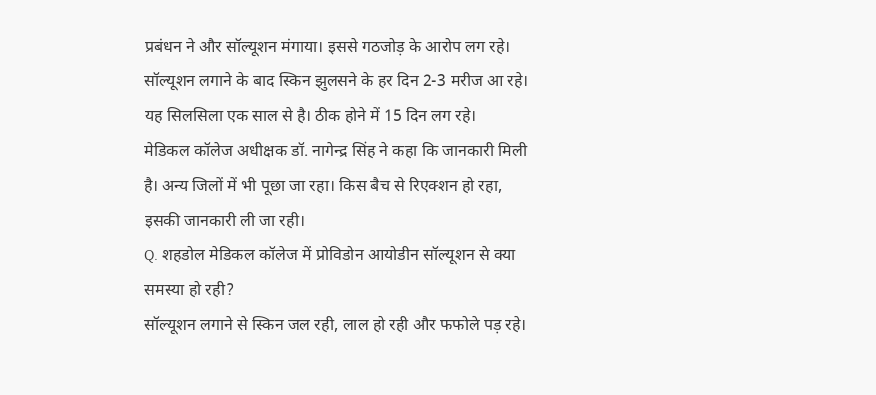प्रबंधन ने और सॉल्यूशन मंगाया। इससे गठजोड़ के आरोप लग रहे। सॉल्यूशन लगाने के बाद स्किन झुलसने के हर दिन 2-3 मरीज आ रहे। यह सिलसिला एक साल से है। ठीक होने में 15 दिन लग रहे।
मेडिकल कॉलेज अधीक्षक डॉ. नागेन्द्र सिंह ने कहा कि जानकारी मिली है। अन्य जिलों में भी पूछा जा रहा। किस बैच से रिएक्शन हो रहा, इसकी जानकारी ली जा रही।
Q. शहडोल मेडिकल कॉलेज में प्रोविडोन आयोडीन सॉल्यूशन से क्या समस्या हो रही?
सॉल्यूशन लगाने से स्किन जल रही, लाल हो रही और फफोले पड़ रहे।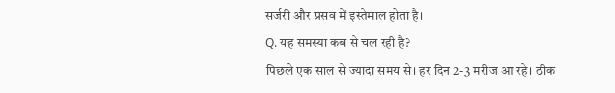सर्जरी और प्रसव में इस्तेमाल होता है।
Q. यह समस्या कब से चल रही है?
पिछले एक साल से ज्यादा समय से। हर दिन 2-3 मरीज आ रहे। ठीक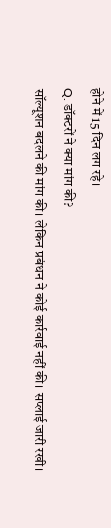होने में 15 दिन लग रहे।
Q. डॉक्टरों ने क्या मांग की?
सॉल्यूशन बदलने की मांग की। लेकिन प्रबंधन ने कोई कार्रवाई नहीं की। सप्लाई जारी रखी।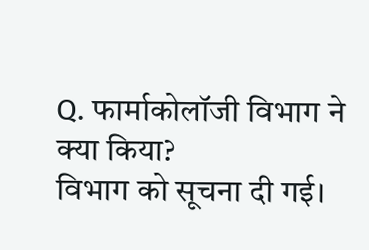Q. फार्माकोलॉजी विभाग ने क्या किया?
विभाग को सूचना दी गई।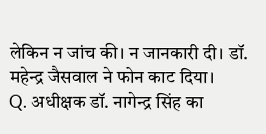लेकिन न जांच की। न जानकारी दी। डॉ. महेन्द्र जैसवाल ने फोन काट दिया।
Q. अधीक्षक डॉ. नागेन्द्र सिंह का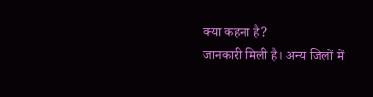क्या कहना है?
जानकारी मिली है। अन्य जिलों में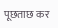पूछताछ कर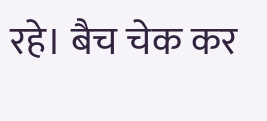रहे। बैच चेक कर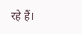रहे हैं।